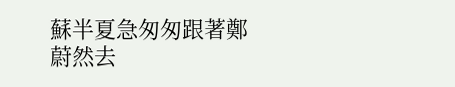蘇半夏急匆匆跟著鄭蔚然去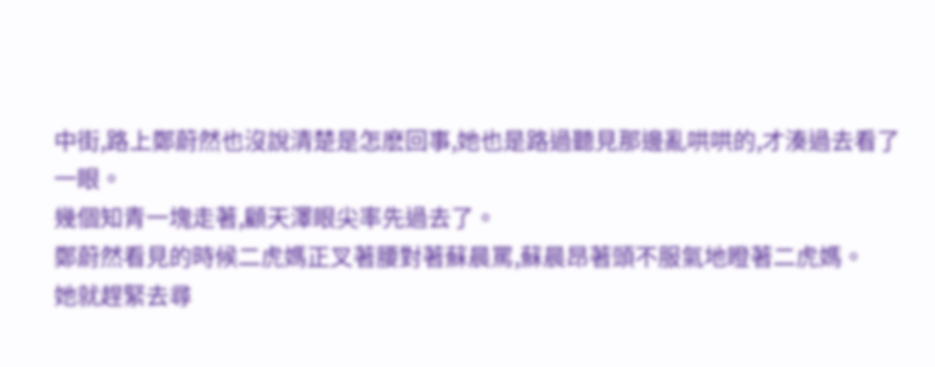中街,路上鄭蔚然也沒說清楚是怎麽回事,她也是路過聽見那邊亂哄哄的,才湊過去看了一眼。
幾個知青一塊走著,顧天澤眼尖率先過去了。
鄭蔚然看見的時候二虎媽正叉著腰對著蘇晨罵,蘇晨昂著頭不服氣地瞪著二虎媽。
她就趕緊去尋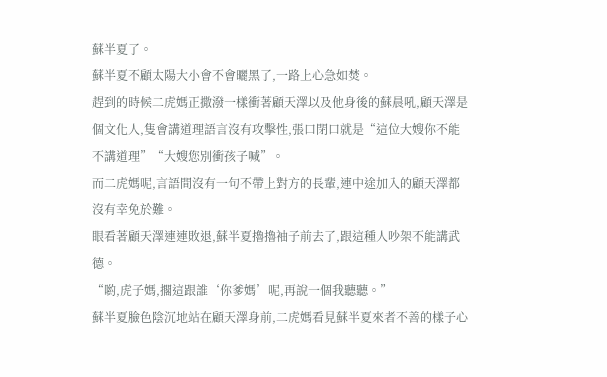蘇半夏了。
蘇半夏不顧太陽大小會不會曬黑了,一路上心急如焚。
趕到的時候二虎媽正撒潑一樣衝著顧天澤以及他身後的蘇晨吼,顧天澤是個文化人,隻會講道理語言沒有攻擊性,張口閉口就是“這位大嫂你不能不講道理”“大嫂您別衝孩子喊”。
而二虎媽呢,言語間沒有一句不帶上對方的長輩,連中途加入的顧天澤都沒有幸免於難。
眼看著顧天澤連連敗退,蘇半夏擼擼袖子前去了,跟這種人吵架不能講武德。
“喲,虎子媽,擱這跟誰‘你爹媽’呢,再說一個我聽聽。”
蘇半夏臉色陰沉地站在顧天澤身前,二虎媽看見蘇半夏來者不善的樣子心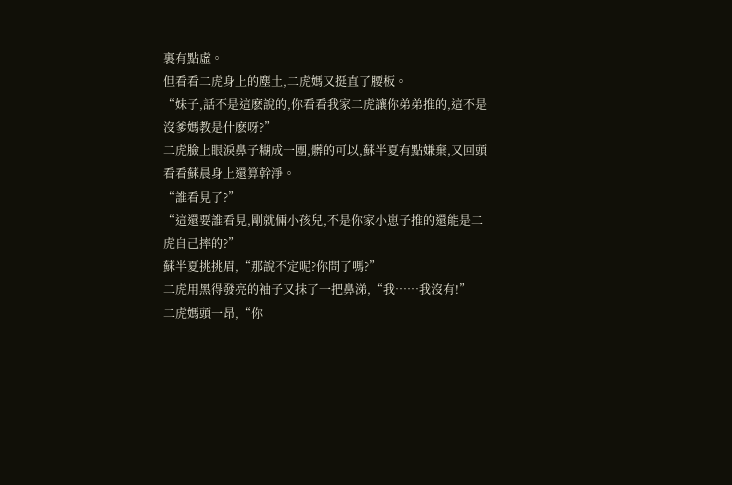裏有點虛。
但看看二虎身上的塵土,二虎媽又挺直了腰板。
“妹子,話不是這麽說的,你看看我家二虎讓你弟弟推的,這不是沒爹媽教是什麽呀?”
二虎臉上眼淚鼻子糊成一團,髒的可以,蘇半夏有點嫌棄,又回頭看看蘇晨身上還算幹淨。
“誰看見了?”
“這還要誰看見,剛就倆小孩兒,不是你家小崽子推的還能是二虎自己摔的?”
蘇半夏挑挑眉,“那說不定呢?你問了嗎?”
二虎用黑得發亮的袖子又抹了一把鼻涕,“我……我沒有!”
二虎媽頭一昂,“你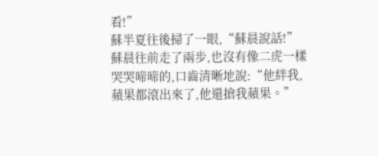看!”
蘇半夏往後掃了一眼,“蘇晨說話!”
蘇晨往前走了兩步,也沒有像二虎一樣哭哭啼啼的,口齒清晰地說:“他絆我,蘋果都滾出來了,他還搶我蘋果。”